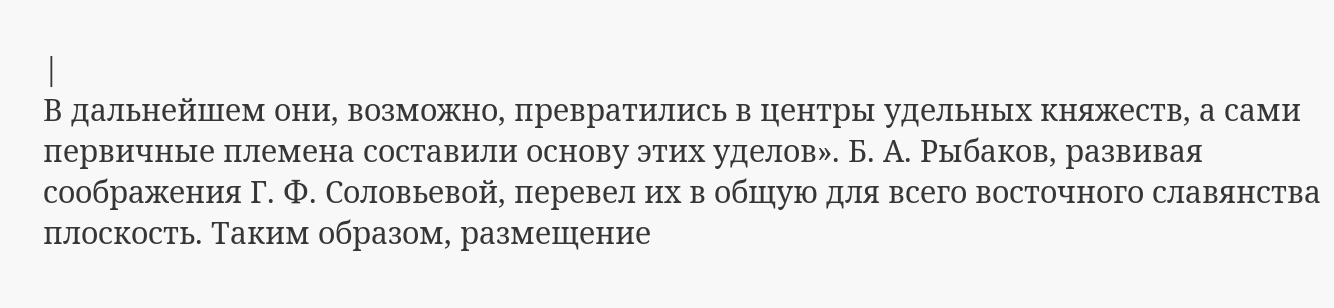|
В дальнейшем они, возможно, превратились в центры удельных княжеств, а сами первичные племена составили основу этих уделов». Б. А. Рыбаков, развивая соображения Г. Ф. Соловьевой, перевел их в общую для всего восточного славянства плоскость. Таким образом, размещение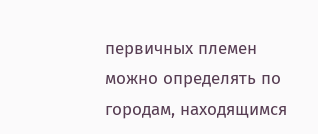первичных племен можно определять по городам, находящимся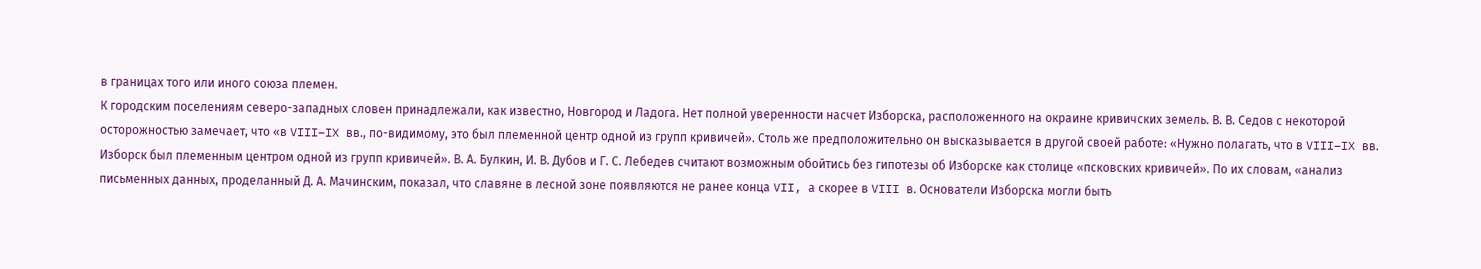в границах того или иного союза племен.
К городским поселениям северо-западных словен принадлежали, как известно, Новгород и Ладога. Нет полной уверенности насчет Изборска, расположенного на окраине кривичских земель. В. В. Седов с некоторой осторожностью замечает, что «в VIII–IX вв., по-видимому, это был племенной центр одной из групп кривичей». Столь же предположительно он высказывается в другой своей работе: «Нужно полагать, что в VIII–IX вв. Изборск был племенным центром одной из групп кривичей». В. А. Булкин, И. В. Дубов и Г. С. Лебедев считают возможным обойтись без гипотезы об Изборске как столице «псковских кривичей». По их словам, «анализ письменных данных, проделанный Д. А. Мачинским, показал, что славяне в лесной зоне появляются не ранее конца VII, а скорее в VIII в. Основатели Изборска могли быть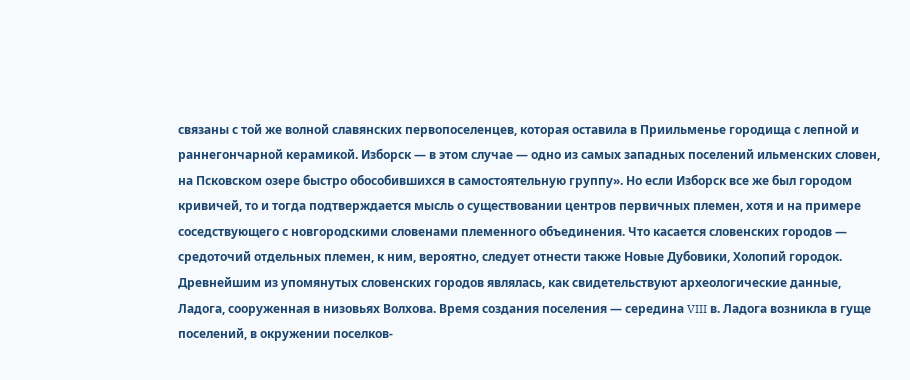связаны с той же волной славянских первопоселенцев, которая оставила в Приильменье городища с лепной и раннегончарной керамикой. Изборск — в этом случае — одно из самых западных поселений ильменских словен, на Псковском озере быстро обособившихся в самостоятельную группу». Но если Изборск все же был городом кривичей, то и тогда подтверждается мысль о существовании центров первичных племен, хотя и на примере соседствующего с новгородскими словенами племенного объединения. Что касается словенских городов — средоточий отдельных племен, к ним, вероятно, следует отнести также Новые Дубовики, Холопий городок.
Древнейшим из упомянутых словенских городов являлась, как свидетельствуют археологические данные, Ладога, сооруженная в низовьях Волхова. Время создания поселения — середина VIII в. Ладога возникла в гуще поселений, в окружении поселков-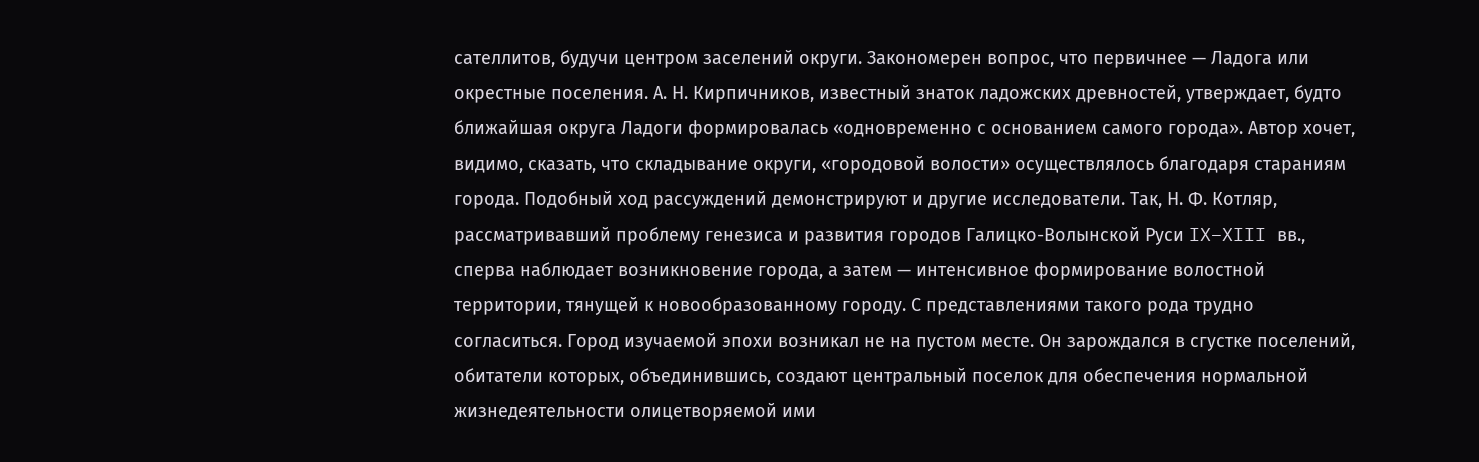сателлитов, будучи центром заселений округи. Закономерен вопрос, что первичнее — Ладога или окрестные поселения. А. Н. Кирпичников, известный знаток ладожских древностей, утверждает, будто ближайшая округа Ладоги формировалась «одновременно с основанием самого города». Автор хочет, видимо, сказать, что складывание округи, «городовой волости» осуществлялось благодаря стараниям города. Подобный ход рассуждений демонстрируют и другие исследователи. Так, Н. Ф. Котляр, рассматривавший проблему генезиса и развития городов Галицко-Волынской Руси IX–XIII вв., сперва наблюдает возникновение города, а затем — интенсивное формирование волостной территории, тянущей к новообразованному городу. С представлениями такого рода трудно согласиться. Город изучаемой эпохи возникал не на пустом месте. Он зарождался в сгустке поселений, обитатели которых, объединившись, создают центральный поселок для обеспечения нормальной жизнедеятельности олицетворяемой ими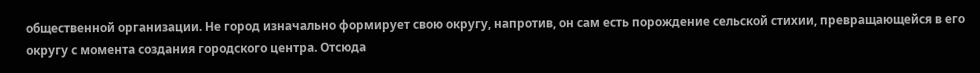общественной организации. Не город изначально формирует свою округу, напротив, он сам есть порождение сельской стихии, превращающейся в его округу с момента создания городского центра. Отсюда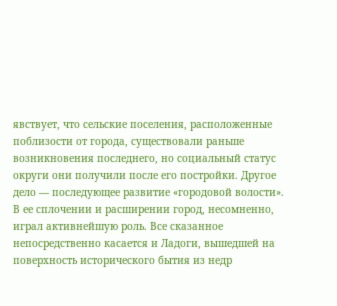явствует, что сельские поселения, расположенные поблизости от города, существовали раньше возникновения последнего, но социальный статус округи они получили после его постройки. Другое дело — последующее развитие «городовой волости». В ее сплочении и расширении город, несомненно, играл активнейшую роль. Все сказанное непосредственно касается и Ладоги, вышедшей на поверхность исторического бытия из недр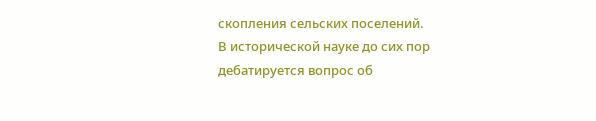скопления сельских поселений.
В исторической науке до сих пор дебатируется вопрос об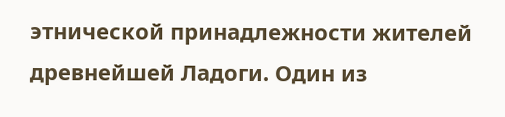этнической принадлежности жителей древнейшей Ладоги. Один из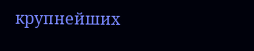крупнейших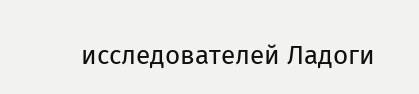исследователей Ладоги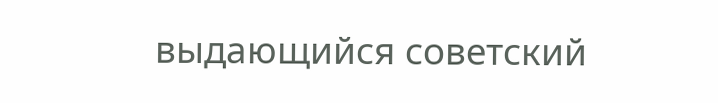выдающийся советский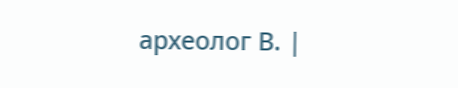археолог В. |